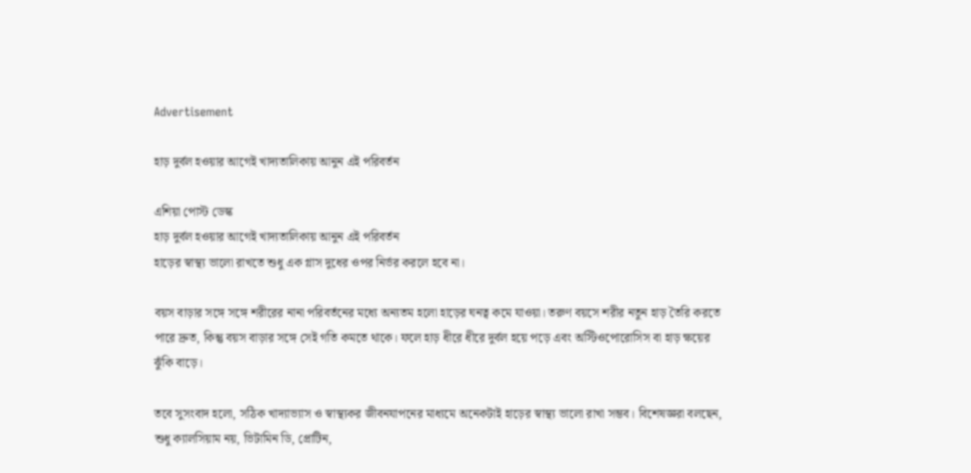Advertisement

হাড় দুর্বল হওয়ার আগেই খাদ্যতালিকায় আনুন এই পরিবর্তন

এশিয়া পোস্ট ডেস্ক
হাড় দুর্বল হওয়ার আগেই খাদ্যতালিকায় আনুন এই পরিবর্তন
হাড়ের স্বাস্থ্য ভালো রাখতে শুধু এক গ্লাস দুধের ওপর নির্ভর করলে হবে না।

বয়স বাড়ার সঙ্গে সঙ্গে শরীরের নানা পরিবর্তনের মধ্যে অন্যতম হলো হাড়ের ঘনত্ব কমে যাওয়া। তরুণ বয়সে শরীর নতুন হাড় তৈরি করতে পারে দ্রুত, কিন্তু বয়স বাড়ার সঙ্গে সেই গতি কমতে থাকে। ফলে হাড় ধীরে ধীরে দুর্বল হয়ে পড়ে এবং অস্টিওপোরোসিস বা হাড় ক্ষয়ের ঝুঁকি বাড়ে।

তবে সুসংবাদ হলো, সঠিক খাদ্যাভ্যাস ও স্বাস্থ্যকর জীবনযাপনের মাধ্যমে অনেকটাই হাড়ের স্বাস্থ্য ভালো রাখা সম্ভব। বিশেষজ্ঞরা বলছেন, শুধু ক্যালসিয়াম নয়, ভিটামিন ডি, প্রোটিন,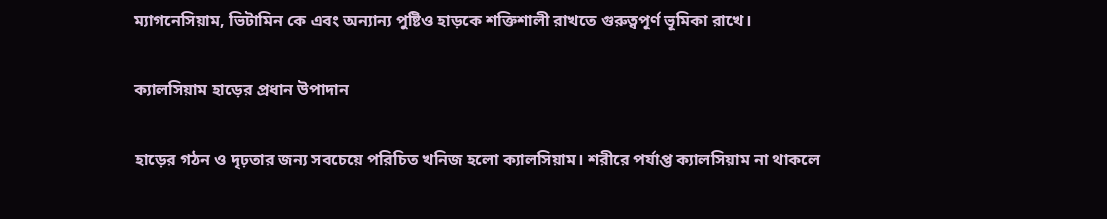ম্যাগনেসিয়াম, ভিটামিন কে এবং অন্যান্য পুষ্টিও হাড়কে শক্তিশালী রাখতে গুরুত্বপূর্ণ ভূমিকা রাখে।

ক্যালসিয়াম হাড়ের প্রধান উপাদান

হাড়ের গঠন ও দৃঢ়তার জন্য সবচেয়ে পরিচিত খনিজ হলো ক্যালসিয়াম। শরীরে পর্যাপ্ত ক্যালসিয়াম না থাকলে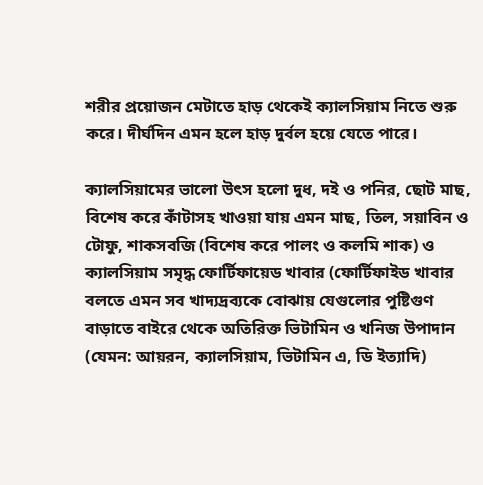শরীর প্রয়োজন মেটাতে হাড় থেকেই ক্যালসিয়াম নিতে শুরু করে। দীর্ঘদিন এমন হলে হাড় দুর্বল হয়ে যেতে পারে।

ক্যালসিয়ামের ভালো উৎস হলো দুধ, দই ও পনির, ছোট মাছ, বিশেষ করে কাঁটাসহ খাওয়া যায় এমন মাছ, তিল, সয়াবিন ও টোফু, শাকসবজি (বিশেষ করে পালং ও কলমি শাক) ও ক্যালসিয়াম সমৃদ্ধ ফোর্টিফায়েড খাবার (ফোর্টিফাইড খাবার বলতে এমন সব খাদ্যদ্রব্যকে বোঝায় যেগুলোর পুষ্টিগুণ বাড়াতে বাইরে থেকে অতিরিক্ত ভিটামিন ও খনিজ উপাদান (যেমন: আয়রন, ক্যালসিয়াম, ভিটামিন এ, ডি ইত্যাদি)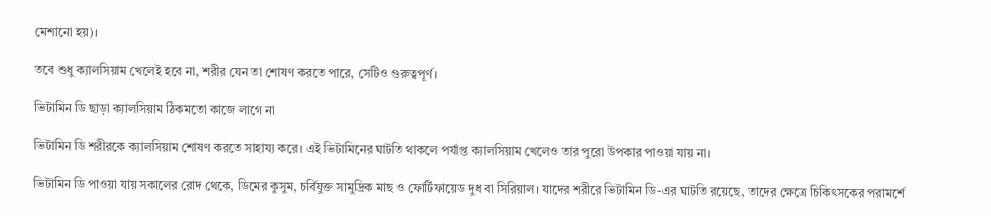মেশানো হয়)।

তবে শুধু ক্যালসিয়াম খেলেই হবে না, শরীর যেন তা শোষণ করতে পারে, সেটিও গুরুত্বপূর্ণ।

ভিটামিন ডি ছাড়া ক্যালসিয়াম ঠিকমতো কাজে লাগে না

ভিটামিন ডি শরীরকে ক্যালসিয়াম শোষণ করতে সাহায্য করে। এই ভিটামিনের ঘাটতি থাকলে পর্যাপ্ত ক্যালসিয়াম খেলেও তার পুরো উপকার পাওয়া যায় না।

ভিটামিন ডি পাওয়া যায় সকালের রোদ থেকে, ডিমের কুসুম, চর্বিযুক্ত সামুদ্রিক মাছ ও ফোর্টিফায়েড দুধ বা সিরিয়াল। যাদের শরীরে ভিটামিন ডি-এর ঘাটতি রয়েছে, তাদের ক্ষেত্রে চিকিৎসকের পরামর্শে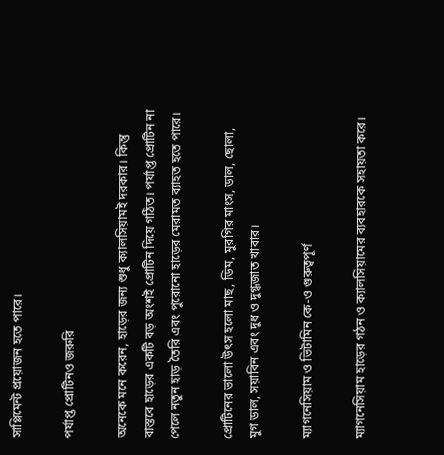সাপ্লিমেন্ট প্রয়োজন হতে পারে।

পর্যাপ্ত প্রোটিনও জরুরি

অনেকে মনে করেন, হাড়ের জন্য শুধু ক্যালসিয়ামই দরকার। কিন্তু বাস্তবে হাড়ের একটি বড় অংশই প্রোটিন দিয়ে গঠিত। পর্যাপ্ত প্রোটিন না পেলে নতুন হাড় তৈরি এবং পুরোনো হাড়ের মেরামত ব্যাহত হতে পারে।

প্রোটিনের ভালো উৎস হলো মাছ, ডিম, মুরগির মাংস, ডাল, ছোলা, মুগ ডাল, সয়াবিন এবং দুধ ও দুগ্ধজাত খাবার।

ম্যাগনেসিয়াম ও ভিটামিন কে-ও গুরুত্বপূর্ণ

ম্যাগনেসিয়াম হাড়ের গঠন ও ক্যালসিয়ামের ব্যবহারকে সহায়তা করে।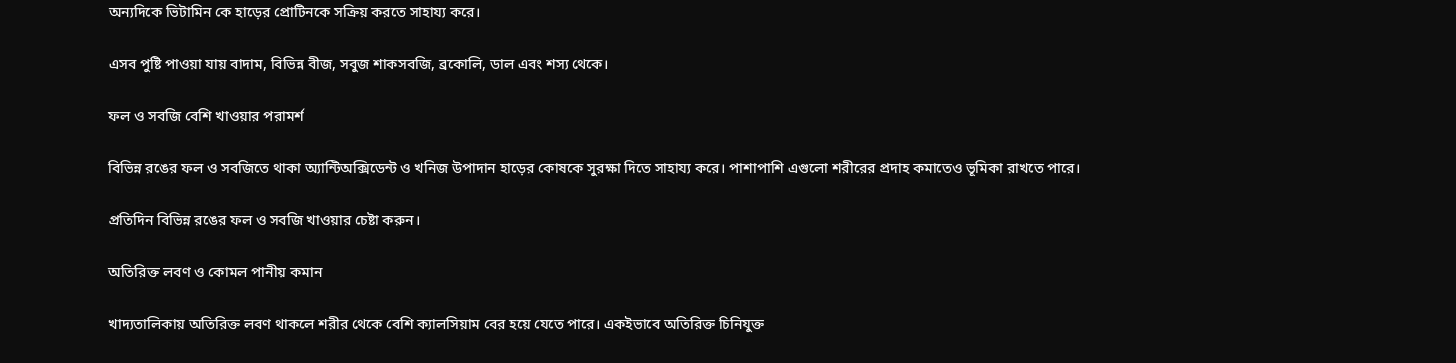অন্যদিকে ভিটামিন কে হাড়ের প্রোটিনকে সক্রিয় করতে সাহায্য করে।

এসব পুষ্টি পাওয়া যায় বাদাম, বিভিন্ন বীজ, সবুজ শাকসবজি, ব্রকোলি, ডাল এবং শস্য থেকে।

ফল ও সবজি বেশি খাওয়ার পরামর্শ

বিভিন্ন রঙের ফল ও সবজিতে থাকা অ্যান্টিঅক্সিডেন্ট ও খনিজ উপাদান হাড়ের কোষকে সুরক্ষা দিতে সাহায্য করে। পাশাপাশি এগুলো শরীরের প্রদাহ কমাতেও ভূমিকা রাখতে পারে।

প্রতিদিন বিভিন্ন রঙের ফল ও সবজি খাওয়ার চেষ্টা করুন।

অতিরিক্ত লবণ ও কোমল পানীয় কমান

খাদ্যতালিকায় অতিরিক্ত লবণ থাকলে শরীর থেকে বেশি ক্যালসিয়াম বের হয়ে যেতে পারে। একইভাবে অতিরিক্ত চিনিযুক্ত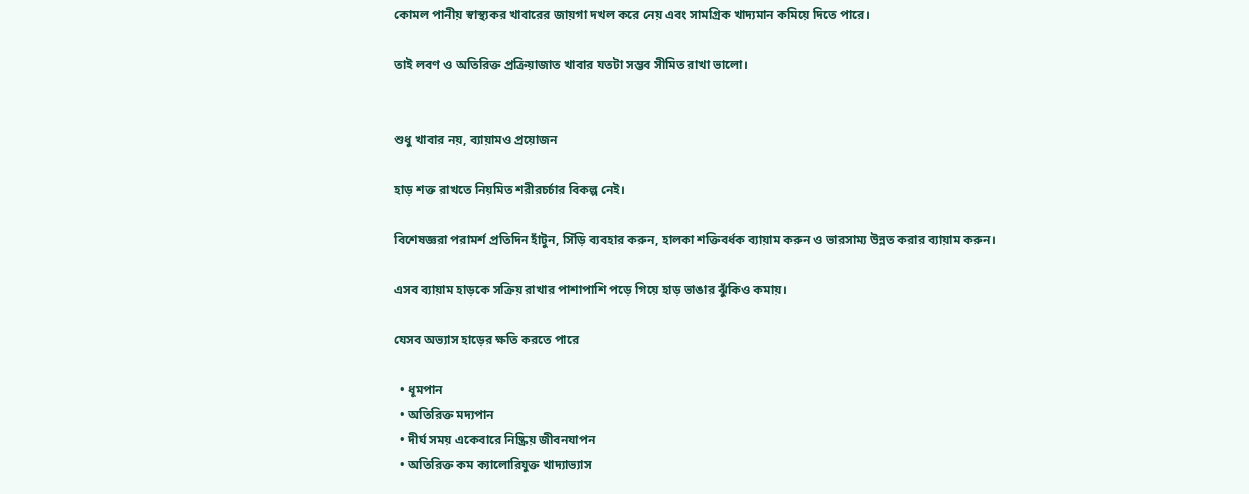কোমল পানীয় স্বাস্থ্যকর খাবারের জায়গা দখল করে নেয় এবং সামগ্রিক খাদ্যমান কমিয়ে দিতে পারে।

তাই লবণ ও অতিরিক্ত প্রক্রিয়াজাত খাবার যতটা সম্ভব সীমিত রাখা ভালো।


শুধু খাবার নয়, ব্যায়ামও প্রয়োজন

হাড় শক্ত রাখতে নিয়মিত শরীরচর্চার বিকল্প নেই।

বিশেষজ্ঞরা পরামর্শ প্রতিদিন হাঁটুন, সিঁড়ি ব্যবহার করুন, হালকা শক্তিবর্ধক ব্যায়াম করুন ও ভারসাম্য উন্নত করার ব্যায়াম করুন।

এসব ব্যায়াম হাড়কে সক্রিয় রাখার পাশাপাশি পড়ে গিয়ে হাড় ভাঙার ঝুঁকিও কমায়।

যেসব অভ্যাস হাড়ের ক্ষতি করতে পারে

  • ধূমপান
  • অতিরিক্ত মদ্যপান
  • দীর্ঘ সময় একেবারে নিষ্ক্রিয় জীবনযাপন
  • অতিরিক্ত কম ক্যালোরিযুক্ত খাদ্যাভ্যাস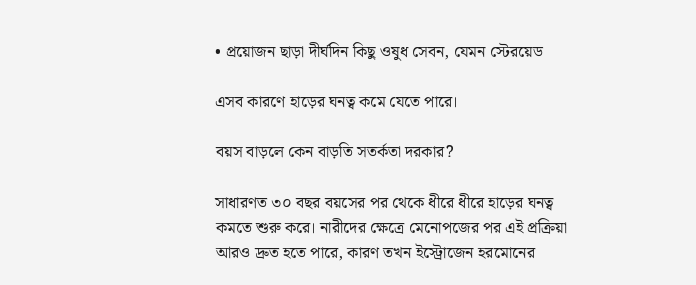• প্রয়োজন ছাড়া দীর্ঘদিন কিছু ওষুধ সেবন, যেমন স্টেরয়েড

এসব কারণে হাড়ের ঘনত্ব কমে যেতে পারে।

বয়স বাড়লে কেন বাড়তি সতর্কতা দরকার?

সাধারণত ৩০ বছর বয়সের পর থেকে ধীরে ধীরে হাড়ের ঘনত্ব কমতে শুরু করে। নারীদের ক্ষেত্রে মেনোপজের পর এই প্রক্রিয়া আরও দ্রুত হতে পারে, কারণ তখন ইস্ট্রোজেন হরমোনের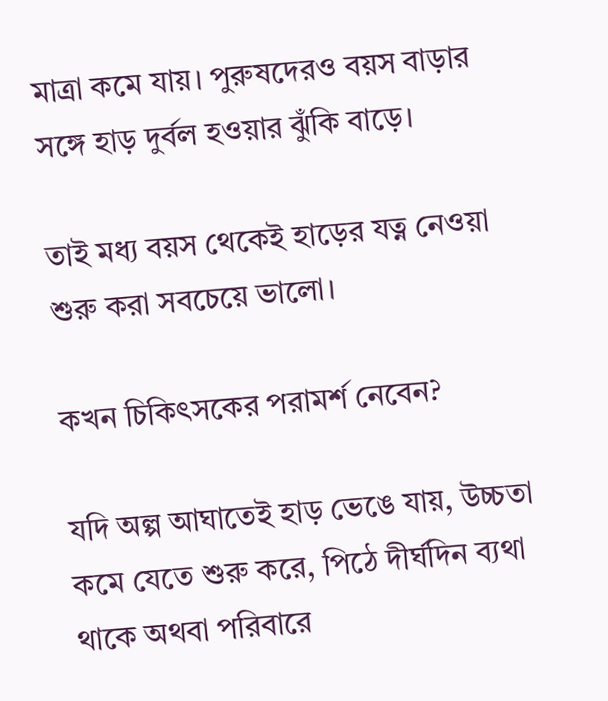মাত্রা কমে যায়। পুরুষদেরও বয়স বাড়ার সঙ্গে হাড় দুর্বল হওয়ার ঝুঁকি বাড়ে।

তাই মধ্য বয়স থেকেই হাড়ের যত্ন নেওয়া শুরু করা সবচেয়ে ভালো।

কখন চিকিৎসকের পরামর্শ নেবেন?

যদি অল্প আঘাতেই হাড় ভেঙে যায়, উচ্চতা কমে যেতে শুরু করে, পিঠে দীর্ঘদিন ব্যথা থাকে অথবা পরিবারে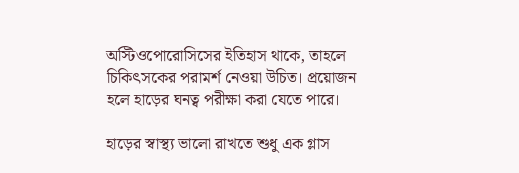অস্টিওপোরোসিসের ইতিহাস থাকে, তাহলে চিকিৎসকের পরামর্শ নেওয়া উচিত। প্রয়োজন হলে হাড়ের ঘনত্ব পরীক্ষা করা যেতে পারে।

হাড়ের স্বাস্থ্য ভালো রাখতে শুধু এক গ্লাস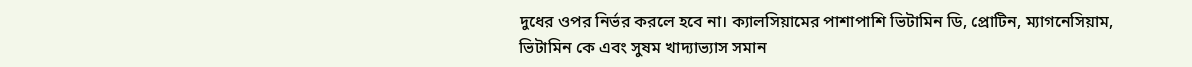দুধের ওপর নির্ভর করলে হবে না। ক্যালসিয়ামের পাশাপাশি ভিটামিন ডি, প্রোটিন, ম্যাগনেসিয়াম, ভিটামিন কে এবং সুষম খাদ্যাভ্যাস সমান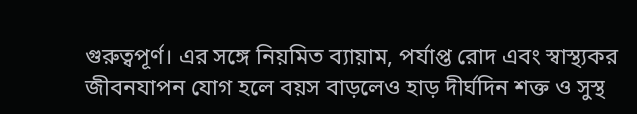গুরুত্বপূর্ণ। এর সঙ্গে নিয়মিত ব্যায়াম, পর্যাপ্ত রোদ এবং স্বাস্থ্যকর জীবনযাপন যোগ হলে বয়স বাড়লেও হাড় দীর্ঘদিন শক্ত ও সুস্থ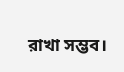রাখা সম্ভব।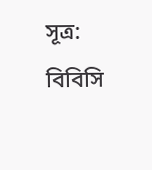সূত্র: বিবিসি